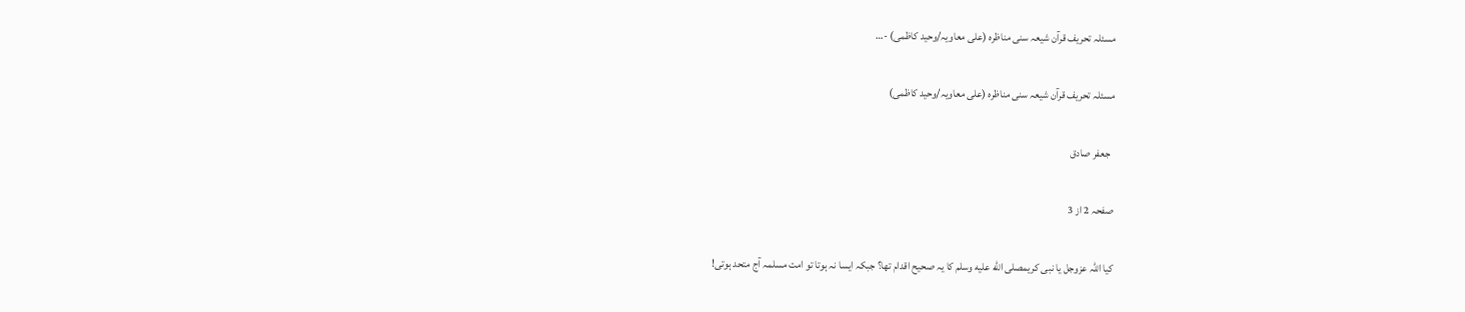مسئلہ تحریف قرآن شیعہ سنی مناظرہ (علی معاویہ/وحید کاظمی) -…

مسئلہ تحریف قرآن شیعہ سنی مناظرہ (علی معاویہ/وحید کاظمی)

  جعفر صادق

صفحہ 2 از 3

کیا اللہ عزوجل یا نبی کریمصلى الله عليه وسلم کا یہ صحیح اقدام تھا؟ جبکہ ایسا نہ ہوتا تو امت مسلمہ آج متحد ہوتی!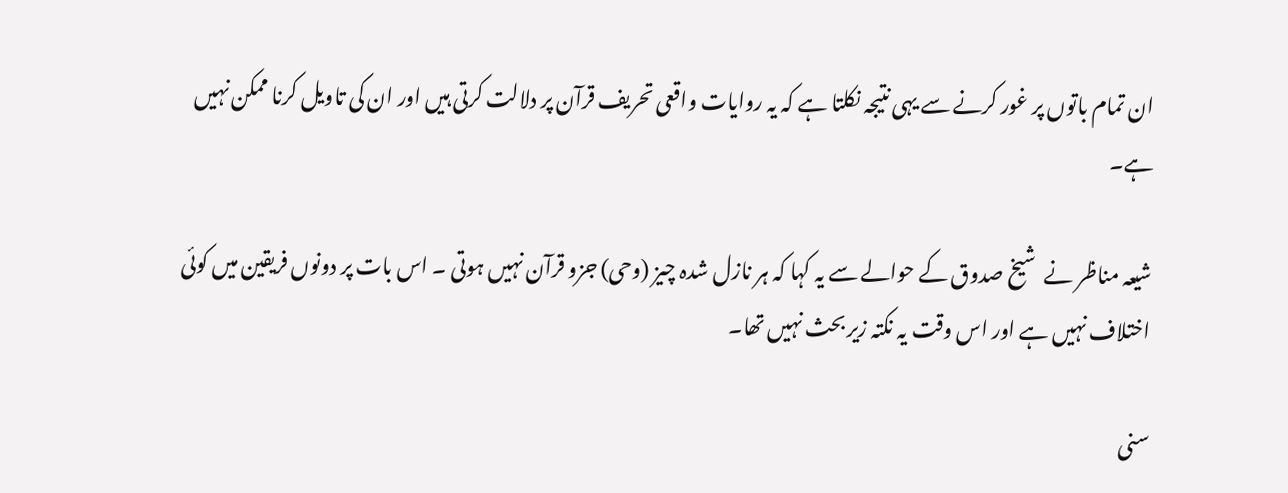ان تمام باتوں پر غور کرنے سے یہی نتیجہ نکلتا ہے کہ یہ روایات واقعی تحریف قرآن پر دلالت کرتی ہیں اور ان کی تاویل کرنا ممکن نہیں ہے۔

شیعہ مناظر نے  شیخ صدوق کے حوالے سے یہ کہا کہ ہر نازل شدہ چیز (وحی) جزو قرآن نہیں ہوتی ۔ اس بات پر دونوں فریقین میں کوئی اختلاف نہیں ہے اور اس وقت یہ نکتہ زیر بحث نہیں تھا۔

سنی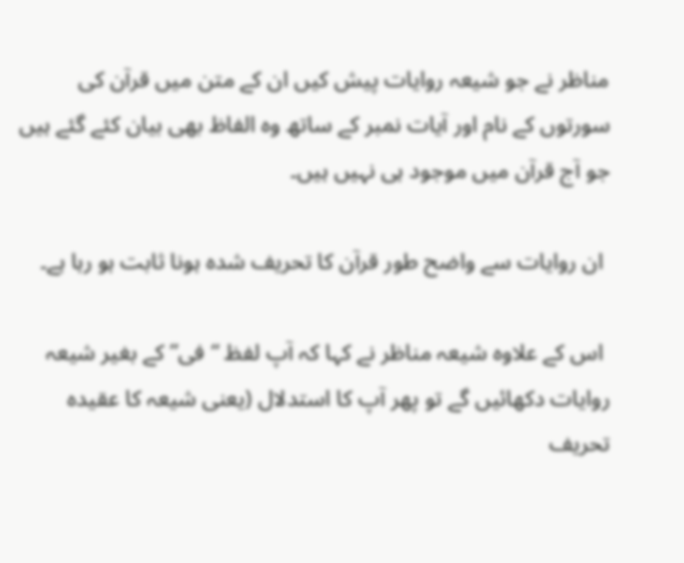مناظر نے جو شیعہ روایات پیش کیں ان کے متن میں قرآن کی سورتوں کے نام اور آیات نمبر کے ساتھ وہ الفاظ بھی بیان کئے گئے ہیں جو آج قرآن میں موجود ہی نہیں ہیں۔

 ان روایات سے واضح طور قرآن کا تحریف شدہ ہونا ثابت ہو رہا ہے۔

 اس کے علاوہ شیعہ مناظر نے کہا کہ آپ لفظ “فی” کے بغیر شیعہ روایات دکھائیں گے تو پھر آپ کا استدلال (یعنی شیعہ کا عقیدہ تحریف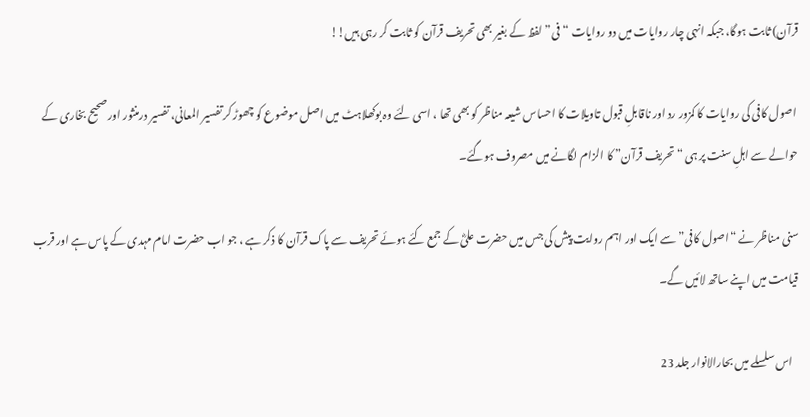قرآن) ثابت ہوگا، جبکہ انہی چار روایات میں دو روایات “فی” لفظ کے بغیر بھی تحریف قرآن کو ثابت کر رہی ہیں!!

 اصول کافی کی روایات کا کمزور رد اور ناقابلِ قبول تاویلات کا احساس شیعہ مناظر کو بھی تھا ، اسی لئے وہ بوکھلاہٹ میں اصل موضوع کو چھوڑ کر تفسیر المعانی، تفسیر درمنثور اور صحیح بخاری کے حوالے سے اہلِ سنت پر ہی “تحریف قرآن” کا الزام لگانے میں مصروف ہوگئے۔

سنی مناظر نے “اصول کافی” سے ایک اور اہم روایت پیش کی جس میں حضرت علیؓ کے جمع کئے ہوئے تحریف سے پاک قرآن کا ذکر ہے ، جو اب حضرت امام مہدی کے پاس ہے اور قرب قیامت میں اپنے ساتھ لائیں گے۔

   اس سلسلے میں بحارالانوار جلد 23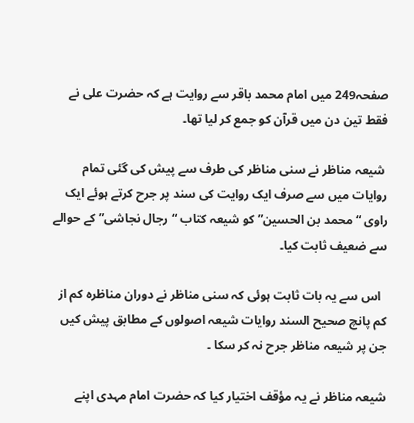صفحہ249 میں امام محمد باقر سے روایت ہے کہ حضرت علی نے فقط تین دن میں قرآن کو جمع کر لیا تھا۔

 شیعہ مناظر نے سنی مناظر کی طرف سے پیش کی گئی تمام روایات میں سے صرف ایک روایت کی سند پر جرح کرتے ہوئے ایک راوی “محمد بن الحسین” کو شیعہ کتاب “رجال نجاشی” کے حوالے سے ضعیف ثابت کیا۔

  اس سے یہ بات ثابت ہوئی کہ سنی مناظر نے دوران مناظرہ کم از کم پانچ صحیح السند روایات شیعہ اصولوں کے مطابق پیش کیں جن پر شیعہ مناظر جرح نہ کر سکا ۔

شیعہ مناظر نے یہ مؤقف اختیار کیا کہ حضرت امام مہدی اپنے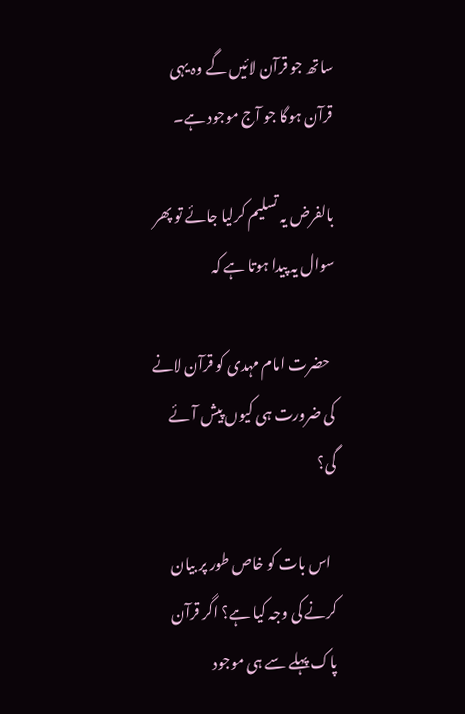ساتھ جو قرآن لائیں گے وہ یہی قرآن ہوگا جو آج موجود ہے۔

بالفرض یہ تسلیم کرلیا جائے تو پھر سوال یہ پیدا ہوتا ہے کہ

  حضرت امام مہدی کو قرآن لانے کی ضرورت ہی کیوں پیش آئے گی؟

  اس بات کو خاص طور پر بیان کرنے کی وجہ کیا ہے؟ اگر قرآن پاک پہلے سے ہی موجود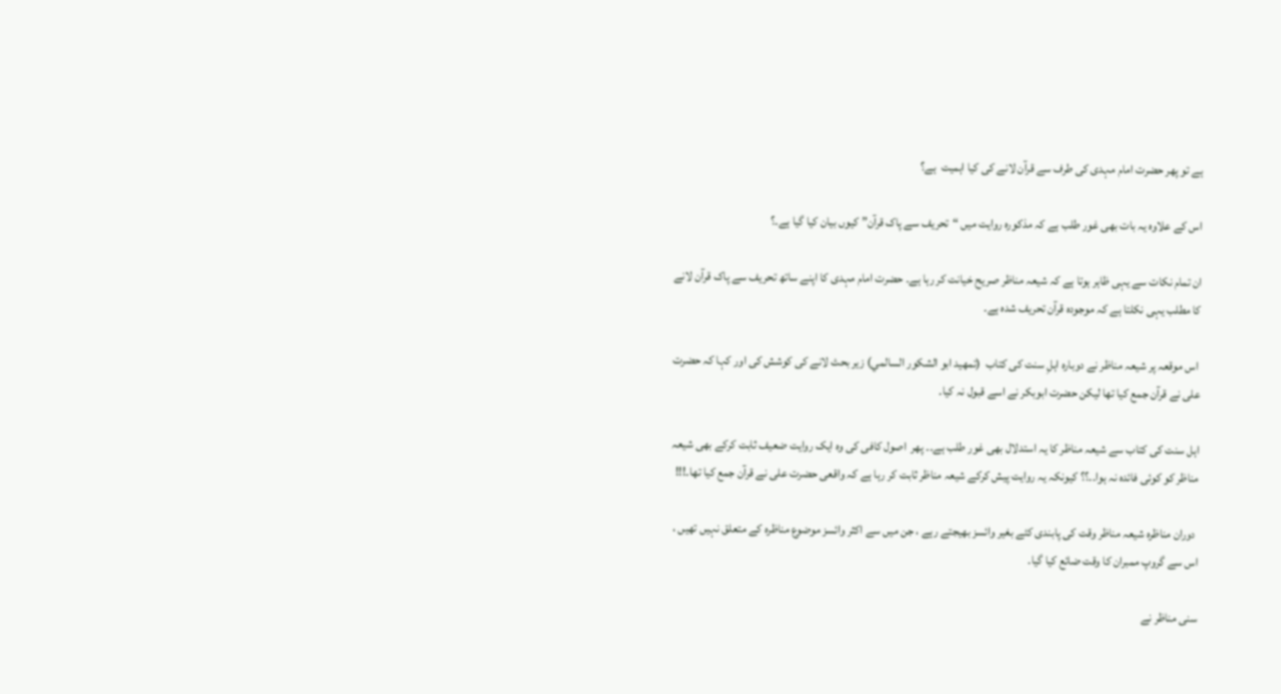ہے تو پھر حضرت امام مہدی کی طرف سے قرآن لانے کی کیا اہمیت  ہے؟

اس کے علاوہ یہ بات بھی غور طلب ہے کہ مذکورہ روایت میں “تحریف سے پاک قرآن” کیوں بیان کیا گیا ہے۔؟

ان تمام نکات سے یہی ظاہر ہوتا ہے کہ شیعہ مناظر صریح خیانت کر رہا ہے۔ حضرت امام مہدی کا اپنے ساتھ تحریف سے پاک قرآن لانے کا مطلب یہی نکلتا ہے کہ موجودہ قرآن تحریف شدہ ہے۔

 اس موقعہ پر شیعہ مناظر نے دوبارہ اہلِ سنت کی کتاب  (تمهيد ابو الشكور السالمي) زیر بحث لانے کی کوشش کی اور کہا کہ حضرت علی نے قرآن جمع کیا تھا لیکن حضرت ابوبکر نے اسے قبول نہ کیا۔

اہل سنت کی کتاب سے شیعہ مناظر کا یہ استدلال بھی غور طلب ہے۔۔ پھر  اصول کافی کی وہ ایک روایت ضعیف ثابت کرکے بھی شیعہ مناظر کو کوئی فائدہ نہ ہوا۔۔؟؟ کیونکہ یہ روایت پیش کرکے شیعہ مناظر ثابت کر رہا ہے کہ واقعی حضرت علی نے قرآن جمع کیا تھا۔!!!

 دوران مناظرہ شیعہ مناظر وقت کی پابندی کئے بغیر وائسز بھیجتے رہے ، جن میں سے اکثر وائسز موضوع مناظرہ کے متعلق نہیں تھیں ، اس سے گروپ ممبران کا وقت ضائع کیا گیا۔

سنی مناظر نے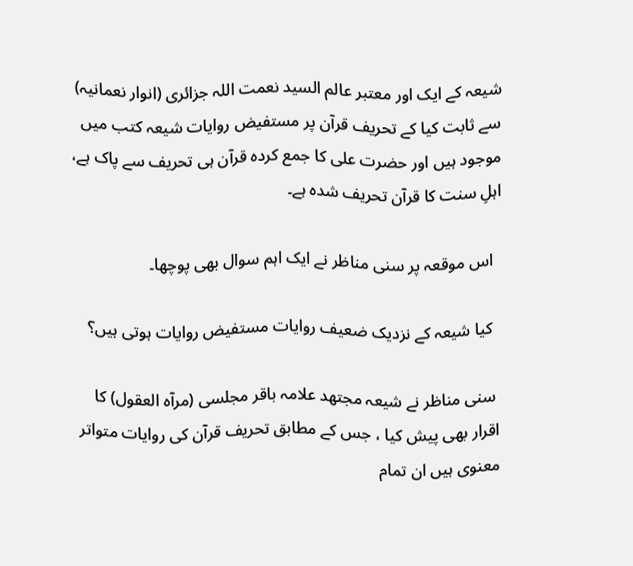شیعہ کے ایک اور معتبر عالم السید نعمت اللہ جزائری (انوار نعمانیہ) سے ثابت کیا کے تحریف قرآن پر مستفیض روایات شیعہ کتب میں موجود ہیں اور حضرت علی کا جمع کردہ قرآن ہی تحریف سے پاک ہے، اہلِ سنت کا قرآن تحریف شدہ ہے۔

  اس موقعہ پر سنی مناظر نے ایک اہم سوال بھی پوچھا۔

  کیا شیعہ کے نزدیک ضعیف روایات مستفیض روایات ہوتی ہیں؟

 سنی مناظر نے شیعہ مجتهد علامہ باقر مجلسی (مرآہ العقول) کا اقرار بھی پیش کیا ، جس کے مطابق تحریف قرآن کی روایات متواتر معنوی ہیں ان تمام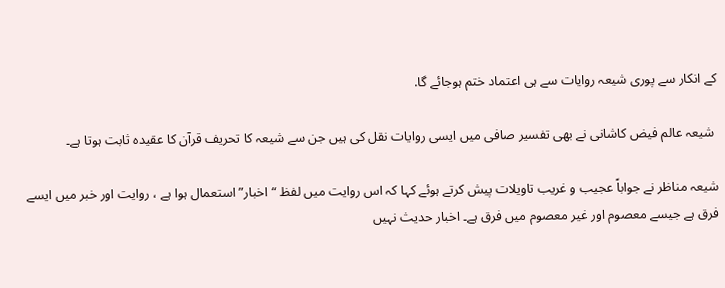کے انکار سے پوری شیعہ روایات سے ہی اعتماد ختم ہوجائے گا.

 شیعہ عالم فیض کاشانی نے بھی تفسیر صافی میں ایسی روایات نقل کی ہیں جن سے شیعہ کا تحریف قرآن کا عقیدہ ثابت ہوتا ہے۔

شیعہ مناظر نے جواباً عجیب و غریب تاویلات پیش کرتے ہوئے کہا کہ اس روایت میں لفظ “اخبار” استعمال ہوا ہے ، روایت اور خبر میں ایسے فرق ہے جیسے معصوم اور غیر معصوم میں فرق ہے۔ اخبار حدیث نہیں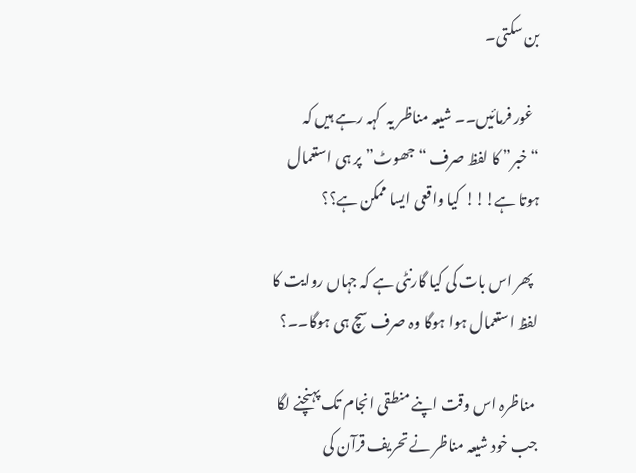بن سکتی۔

  غور فرمائیں۔۔ شیعہ مناظر یہ  کہہ رہے ہیں کہ “خبر” کا لفظ صرف “جھوٹ” پر ہی استعمال ہوتا ہے!!!  کیا واقعی ایسا ممکن ہے؟؟

  پھر اس بات کی کیا گارنٹی ہے کہ جہاں روایت کا لفظ استعمال ہوا ہوگا وہ صرف سچ ہی ہوگا۔۔؟

 مناظرہ اس وقت اپنے منطقی انجام تک پہنچنے لگا جب خود شیعہ مناظر نے تحریف قرآن کی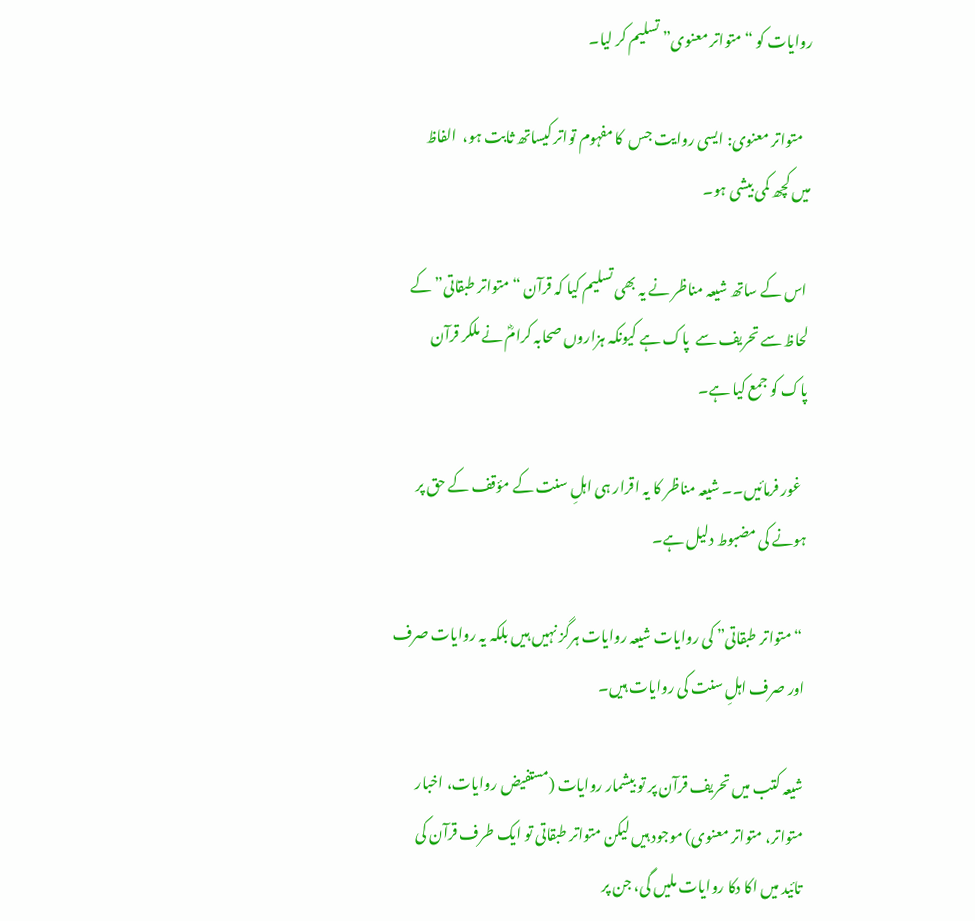روایات کو “متواتر معنوی” تسلیم کر لیا۔

   متواتر معنوی: ایسی روایت جس  کا مفہوم تواتر کیساتھ ثابت ہو،  الفاظ  میں کچھ کمی بیشی ہو۔

 اس کے ساتھ شیعہ مناظر نے یہ بھی تسلیم کیا کہ قرآن “متواتر طبقاتی” کے لحاظ سے تحریف سے  پاک ہے کیونکہ ہزاروں صحابہ کرامؓ نے ملکر قرآن پاک کو جمع کیا ہے۔

  غور فرمائیں۔۔ شیعہ مناظر کا یہ اقرار ہی اہلِ سنت کے مؤقف کے حق پر ہونے کی مضبوط دلیل ہے۔

 “متواتر طبقاتی” کی روایات شیعہ روایات ہرگز نہیں ہیں بلکہ یہ روایات صرف اور صرف اہلِ سنت کی روایات ہیں۔

شیعہ کتب میں تحریف قرآن پر تو بیشمار روایات (مستفیض روایات، اخبار متواتر، متواتر معنوی) موجود ہیں لیکن متواتر طبقاتی تو ایک طرف قرآن کی تائید میں اکا دکا روایات ملیں گی، جن پر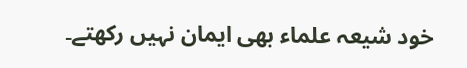خود شیعہ علماء بھی ایمان نہیں رکھتے۔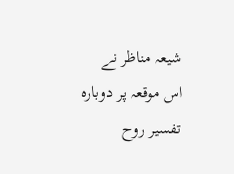شیعہ مناظر نے اس موقعہ پر دوبارہ تفسیر روح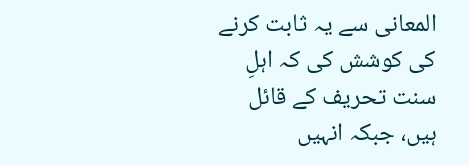المعانی سے یہ ثابت کرنے کی کوشش کی کہ اہلِ سنت تحریف کے قائل ہیں، جبکہ انہیں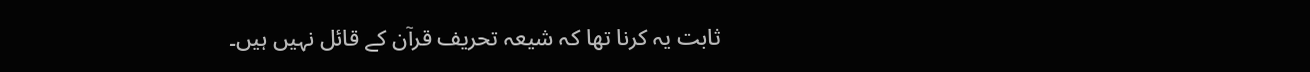ثابت یہ کرنا تھا کہ شیعہ تحریف قرآن کے قائل نہیں ہیں۔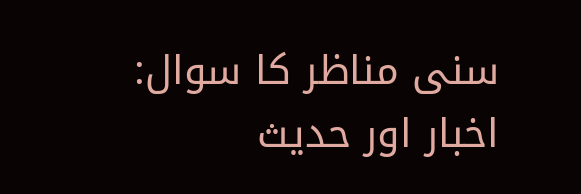سنی مناظر کا سوال: اخبار اور حدیث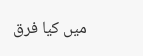میں کیا فرق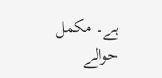ہے۔ مکمل حوالے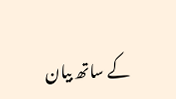کے ساتھ بیان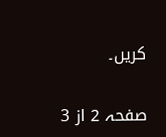کریں۔

صفحہ 2 از 3